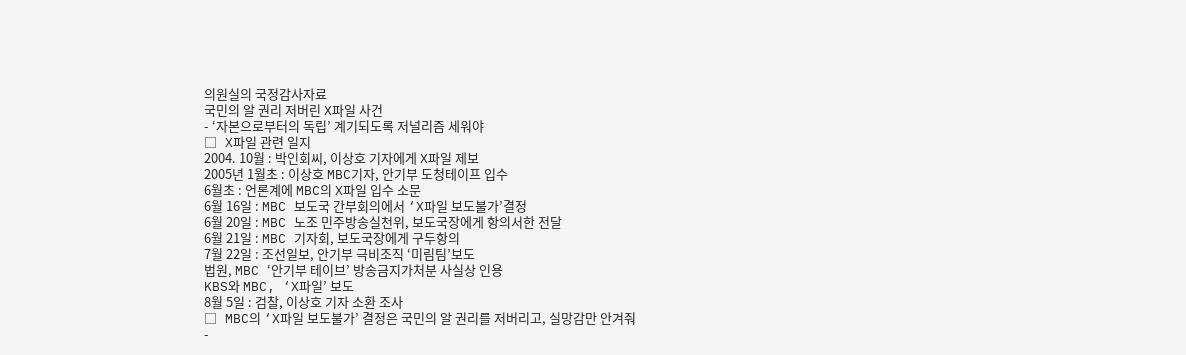의원실의 국정감사자료
국민의 알 권리 저버린 X파일 사건
- ‘자본으로부터의 독립’ 계기되도록 저널리즘 세워야
□ X파일 관련 일지
2004. 10월 : 박인회씨, 이상호 기자에게 X파일 제보
2005년 1월초 : 이상호 MBC기자, 안기부 도청테이프 입수
6월초 : 언론계에 MBC의 X파일 입수 소문
6월 16일 : MBC 보도국 간부회의에서 ‘X파일 보도불가’결정
6월 20일 : MBC 노조 민주방송실천위, 보도국장에게 항의서한 전달
6월 21일 : MBC 기자회, 보도국장에게 구두항의
7월 22일 : 조선일보, 안기부 극비조직 ‘미림팀’보도
법원, MBC ‘안기부 테이브’ 방송금지가처분 사실상 인용
KBS와 MBC, ‘X파일’ 보도
8월 5일 : 검찰, 이상호 기자 소환 조사
□ MBC의 ‘X파일 보도불가’ 결정은 국민의 알 권리를 저버리고, 실망감만 안겨줘
-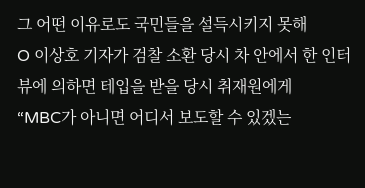그 어떤 이유로도 국민들을 설득시키지 못해
O 이상호 기자가 검찰 소환 당시 차 안에서 한 인터뷰에 의하면 테입을 받을 당시 취재원에게
“MBC가 아니면 어디서 보도할 수 있겠는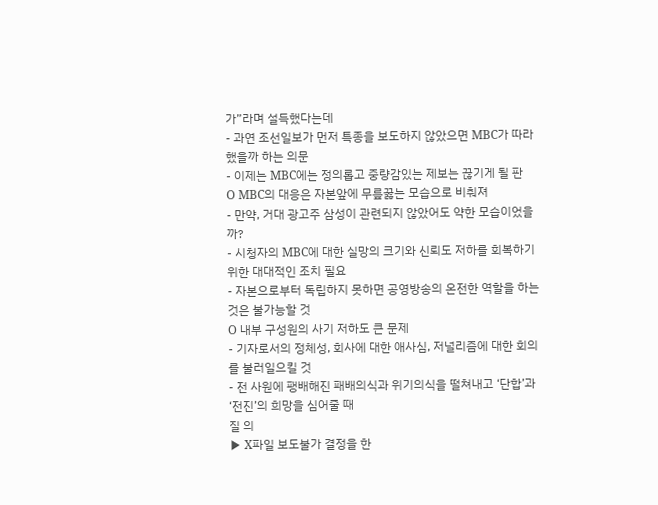가”라며 설득했다는데
- 과연 조선일보가 먼저 특종을 보도하지 않았으면 MBC가 따라했을까 하는 의문
- 이제는 MBC에는 정의롭고 중량감있는 제보는 끊기게 될 판
O MBC의 대응은 자본앞에 무릎꿇는 모습으로 비춰져
- 만약, 거대 광고주 삼성이 관련되지 않았어도 약한 모습이었을까?
- 시청자의 MBC에 대한 실망의 크기와 신뢰도 저하를 회복하기 위한 대대적인 조치 필요
- 자본으로부터 독립하지 못하면 공영방송의 온전한 역할을 하는 것은 불가능할 것
O 내부 구성원의 사기 저하도 큰 문제
- 기자로서의 정체성, 회사에 대한 애사심, 저널리즘에 대한 회의를 불러일으킬 것
- 전 사원에 팽배해진 패배의식과 위기의식을 떨쳐내고 ‘단합’과 ‘전진’의 희망을 심어줄 때
질 의
▶ X파일 보도불가 결정을 한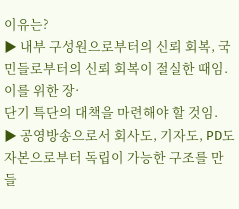이유는?
▶ 내부 구성원으로부터의 신뢰 회복, 국민들로부터의 신뢰 회복이 절실한 때임. 이를 위한 장·
단기 특단의 대책을 마련해야 할 것임.
▶ 공영방송으로서 회사도, 기자도, PD도 자본으로부터 독립이 가능한 구조를 만들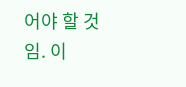어야 할 것
임. 이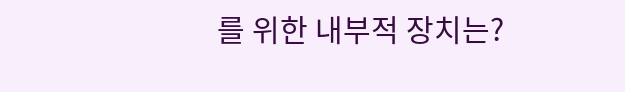를 위한 내부적 장치는?